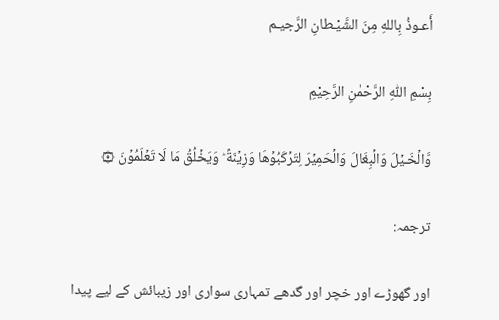أَعـوذُ بِاللهِ مِنَ الشَّيْـطانِ الرَّجيـم

بِسْمِ اللّٰهِ الرَّحْمٰنِ الرَّحِيْمِ

وَّالۡخَـيۡلَ وَالۡبِغَالَ وَالۡحَمِيۡرَ لِتَرۡكَبُوۡهَا وَزِيۡنَةً‌ ؕ وَيَخۡلُقُ مَا لَا تَعۡلَمُوۡنَ ۞

ترجمہ:

اور گھوڑے اور خچر اور گدھے تمہاری سواری اور زیبائش کے لیے پیدا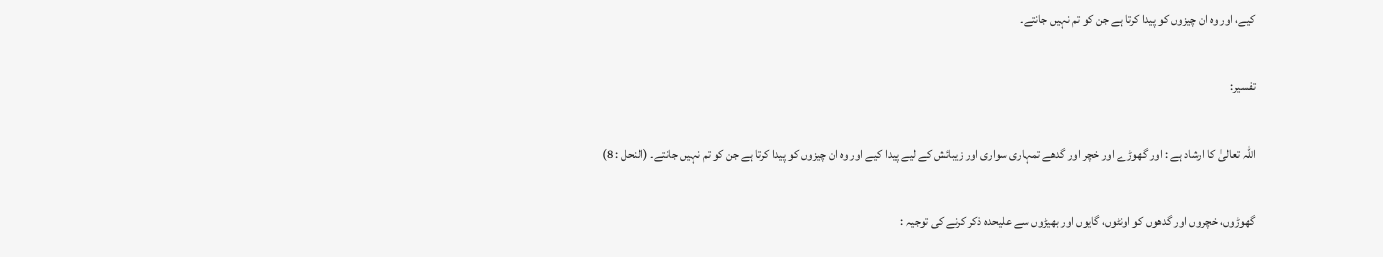کیے، اور وہ ان چیزوں کو پیدا کرتا ہے جن کو تم نہیں جانتے۔

تفسیر:

اللہ تعالیٰ کا ارشاد ہے : اور گھوڑے اور خچر اور گدھے تمہاری سواری اور زیبائش کے لیے پیدا کیے اور وہ ان چیزوں کو پیدا کرتا ہے جن کو تم نہیں جانتے۔ (النحل : 8)

گھوڑوں، خچروں اور گدھوں کو اونٹوں، گایوں اور بھیڑوں سے علیحدہ ذکر کرنے کی توجیہ :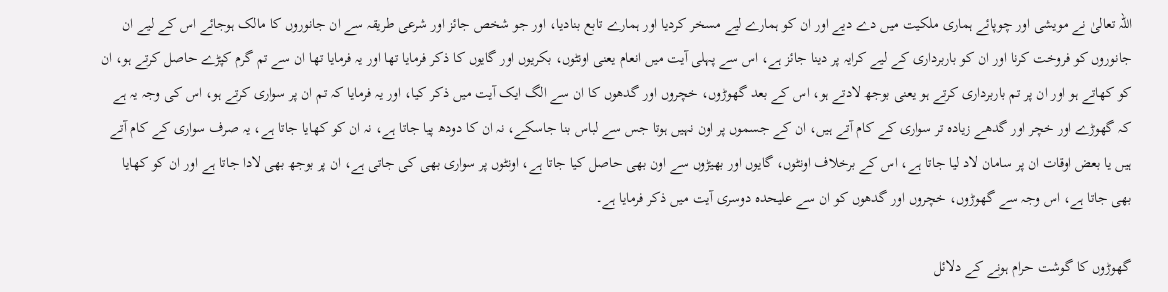اللہ تعالیٰ نے مویشی اور چوپائے ہماری ملکیت میں دے دیے اور ان کو ہمارے لیے مسخر کردیا اور ہمارے تابع بنادیا، اور جو شخص جائز اور شرعی طریقہ سے ان جانوروں کا مالک ہوجائے اس کے لیے ان جانوروں کو فروخت کرنا اور ان کو باربرداری کے لیے کرایہ پر دینا جائز ہے، اس سے پہلی آیت میں انعام یعنی اونٹوں، بکریوں اور گایوں کا ذکر فرمایا تھا اور یہ فرمایا تھا ان سے تم گرم کپڑے حاصل کرتے ہو، ان کو کھاتے ہو اور ان پر تم باربرداری کرتے ہو یعنی بوجھ لادتے ہو، اس کے بعد گھوڑوں، خچروں اور گدھوں کا ان سے الگ ایک آیت میں ذکر کیا، اور یہ فرمایا کہ تم ان پر سواری کرتے ہو، اس کی وجہ یہ ہے کہ گھوڑے اور خچر اور گدھے زیادہ تر سواری کے کام آتے ہیں، ان کے جسموں پر اون نہیں ہوتا جس سے لباس بنا جاسکے، نہ ان کا دودھ پیا جاتا ہے، نہ ان کو کھایا جاتا ہے، یہ صرف سواری کے کام آتے ہیں یا بعض اوقات ان پر سامان لاد لیا جاتا ہے، اس کے برخلاف اونٹوں، گایوں اور بھیڑوں سے اون بھی حاصل کیا جاتا ہے، اونٹوں پر سواری بھی کی جاتی ہے، ان پر بوجھ بھی لادا جاتا ہے اور ان کو کھایا بھی جاتا ہے، اس وجہ سے گھوڑوں، خچروں اور گدھوں کو ان سے علیحدہ دوسری آیت میں ذکر فرمایا ہے۔

گھوڑوں کا گوشت حرام ہونے کے دلائل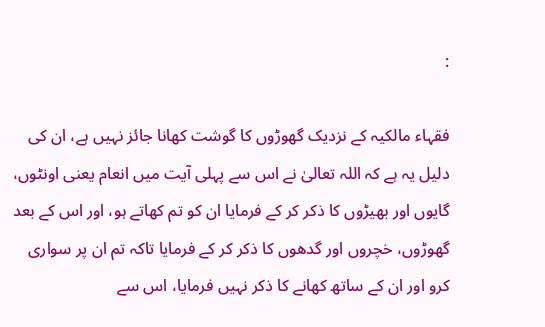:

فقہاء مالکیہ کے نزدیک گھوڑوں کا گوشت کھانا جائز نہیں ہے، ان کی دلیل یہ ہے کہ اللہ تعالیٰ نے اس سے پہلی آیت میں انعام یعنی اونٹوں، گایوں اور بھیڑوں کا ذکر کر کے فرمایا ان کو تم کھاتے ہو، اور اس کے بعد گھوڑوں، خچروں اور گدھوں کا ذکر کر کے فرمایا تاکہ تم ان پر سواری کرو اور ان کے ساتھ کھانے کا ذکر نہیں فرمایا، اس سے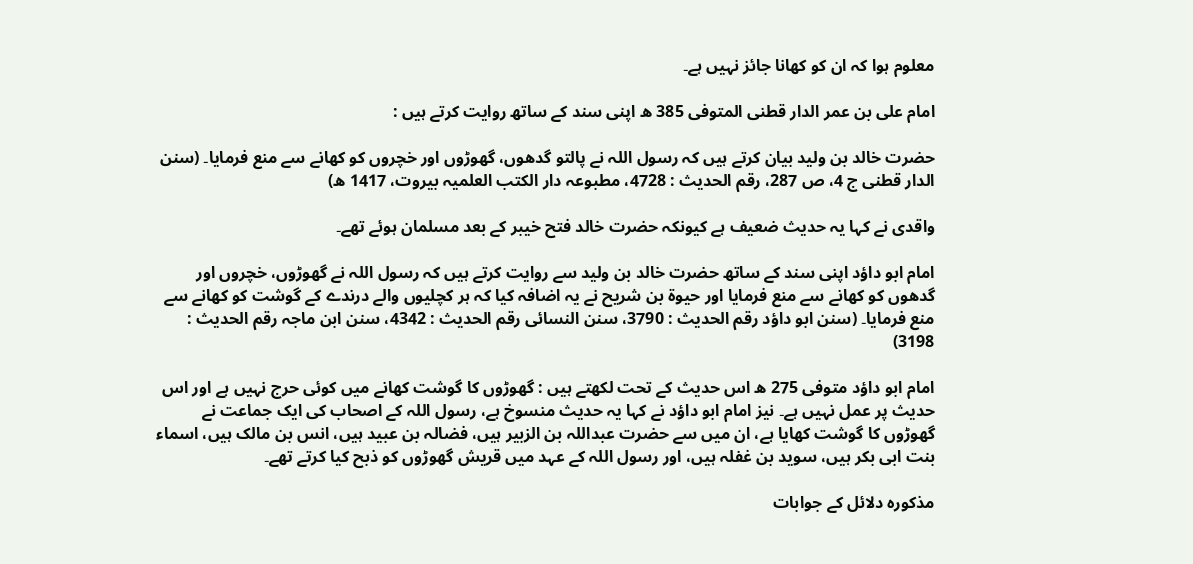معلوم ہوا کہ ان کو کھانا جائز نہیں ہے۔

امام علی بن عمر الدار قطنی المتوفی 385 ھ اپنی سند کے ساتھ روایت کرتے ہیں :

حضرت خالد بن ولید بیان کرتے ہیں کہ رسول اللہ نے پالتو گدھوں، گھوڑوں اور خچروں کو کھانے سے منع فرمایا۔ (سنن الدار قطنی ج 4، ص 287، رقم الحدیث : 4728، مطبوعہ دار الکتب العلمیہ بیروت، 1417 ھ)

واقدی نے کہا یہ حدیث ضعیف ہے کیونکہ حضرت خالد فتح خیبر کے بعد مسلمان ہوئے تھے۔

امام ابو داؤد اپنی سند کے ساتھ حضرت خالد بن ولید سے روایت کرتے ہیں کہ رسول اللہ نے گھوڑوں، خچروں اور گدھوں کو کھانے سے منع فرمایا اور حیوۃ بن شریح نے یہ اضافہ کیا کہ ہر کچلیوں والے درندے کے گوشت کو کھانے سے منع فرمایا۔ (سنن ابو داؤد رقم الحدیث : 3790، سنن النسائی رقم الحدیث : 4342، سنن ابن ماجہ رقم الحدیث : 3198)

امام ابو داؤد متوفی 275 ھ اس حدیث کے تحت لکھتے ہیں : گھوڑوں کا گوشت کھانے میں کوئی حرج نہیں ہے اور اس حدیث پر عمل نہیں ہے۔ نیز امام ابو داؤد نے کہا یہ حدیث منسوخ ہے، رسول اللہ کے اصحاب کی ایک جماعت نے گھوڑوں کا گوشت کھایا ہے، ان میں سے حضرت عبداللہ بن الزبیر ہیں، فضالہ بن عبید ہیں، انس بن مالک ہیں، اسماء بنت ابی بکر ہیں، سوید بن غفلہ ہیں، اور رسول اللہ کے عہد میں قریش گھوڑوں کو ذبح کیا کرتے تھے۔

مذکورہ دلائل کے جوابات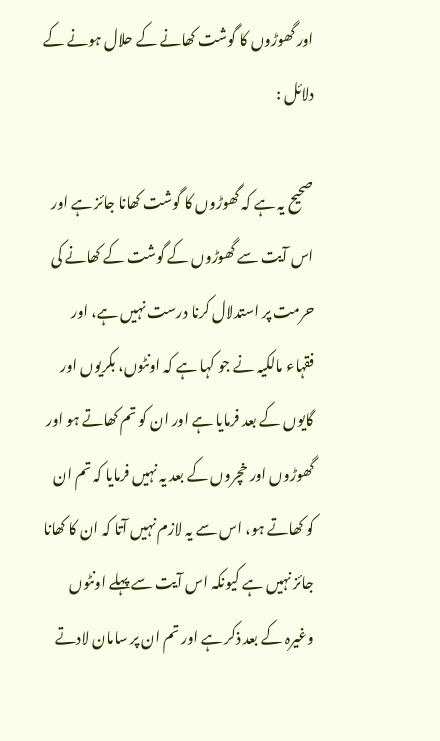اور گھوڑوں کا گوشت کھانے کے حلال ہونے کے دلائل :

صحیح یہ ہے کہ گھوڑوں کا گوشت کھانا جائز ہے اور اس آیت سے گھوڑوں کے گوشت کے کھانے کی حرمت پر استدلال کرنا درست نہیں ہے، اور فقہاء مالکیہ نے جو کہا ہے کہ اونٹوں، بکریوں اور گایوں کے بعد فرمایا ہے اور ان کو تم کھاتے ہو اور گھوڑوں اور خچروں کے بعد یہ نہیں فرمایا کہ تم ان کو کھاتے ہو، اس سے یہ لازم نہیں آتا کہ ان کا کھانا جائز نہیں ہے کیونکہ اس آیت سے پہلے اونٹوں وغیرہ کے بعد ذکر ہے اور تم ان پر سامان لادتے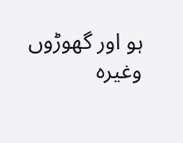ہو اور گھوڑوں وغیرہ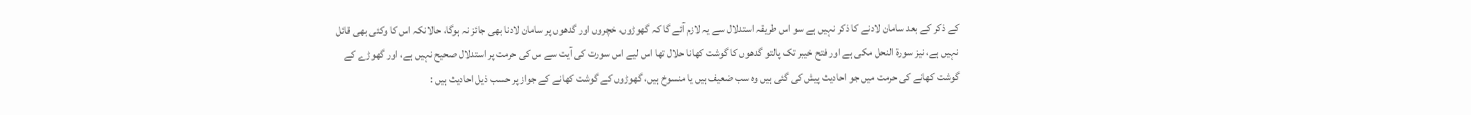کے ذکر کے بعد سامان لادنے کا ذکر نہیں ہے سو اس طریقہ استدلال سے یہ لازم آئے گا کہ گھوڑوں، خچروں اور گدھوں پر سامان لادنا بھی جائز نہ ہوگا، حالانکہ اس کا وکئی بھی قائل نہیں ہے، نیز سورة النحل مکی ہے اور فتح خیبر تک پالتو گدھوں کا گوشت کھانا حلال تھا اس لیے اس سورت کی آیت سے س کی حرمت پر استدلال صحیح نہیں ہے، اور گھوڑے کے گوشت کھانے کی حرمت میں جو احادیث پیش کی گئی ہیں وہ سب ضعیف ہیں یا منسوخ ہیں، گھوڑوں کے گوشت کھانے کے جواز پر حسب ذیل احادیث ہیں :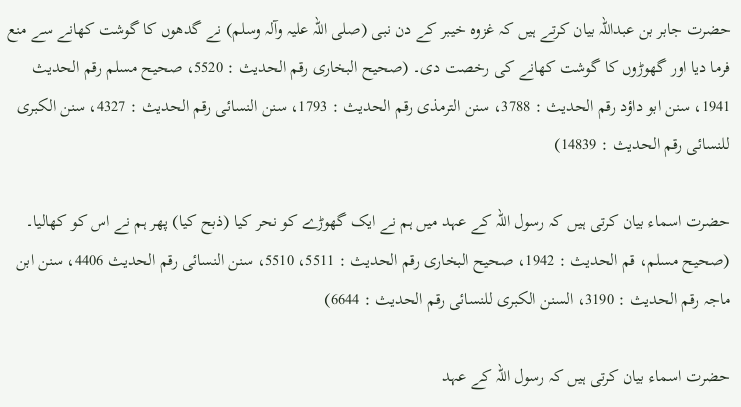حضرت جابر بن عبداللہ بیان کرتے ہیں کہ غزوہ خیبر کے دن نبی (صلی اللہ علیہ وآلہ وسلم) نے گدھوں کا گوشت کھانے سے منع فرما دیا اور گھوڑوں کا گوشت کھانے کی رخصت دی۔ (صحیح البخاری رقم الحدیث : 5520، صحیح مسلم رقم الحدیث 1941، سنن ابو داؤد رقم الحدیث : 3788، سنن الترمذی رقم الحدیث : 1793، سنن النسائی رقم الحدیث : 4327، سنن الکبری للنسائی رقم الحدیث : 14839)

حضرت اسماء بیان کرتی ہیں کہ رسول اللہ کے عہد میں ہم نے ایک گھوڑے کو نحر کیا (ذبح کیا) پھر ہم نے اس کو کھالیا۔ (صحیح مسلم، قم الحدیث : 1942، صحیح البخاری رقم الحدیث : 5511، 5510، سنن النسائی رقم الحدیث 4406، سنن ابن ماجہ رقم الحدیث : 3190، السنن الکبری للنسائی رقم الحدیث : 6644)

حضرت اسماء بیان کرتی ہیں کہ رسول اللہ کے عہد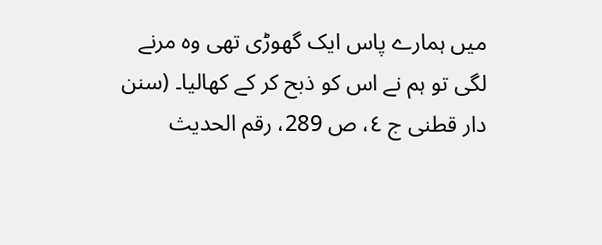میں ہمارے پاس ایک گھوڑی تھی وہ مرنے لگی تو ہم نے اس کو ذبح کر کے کھالیا۔ (سنن دار قطنی ج ٤، ص 289، رقم الحدیث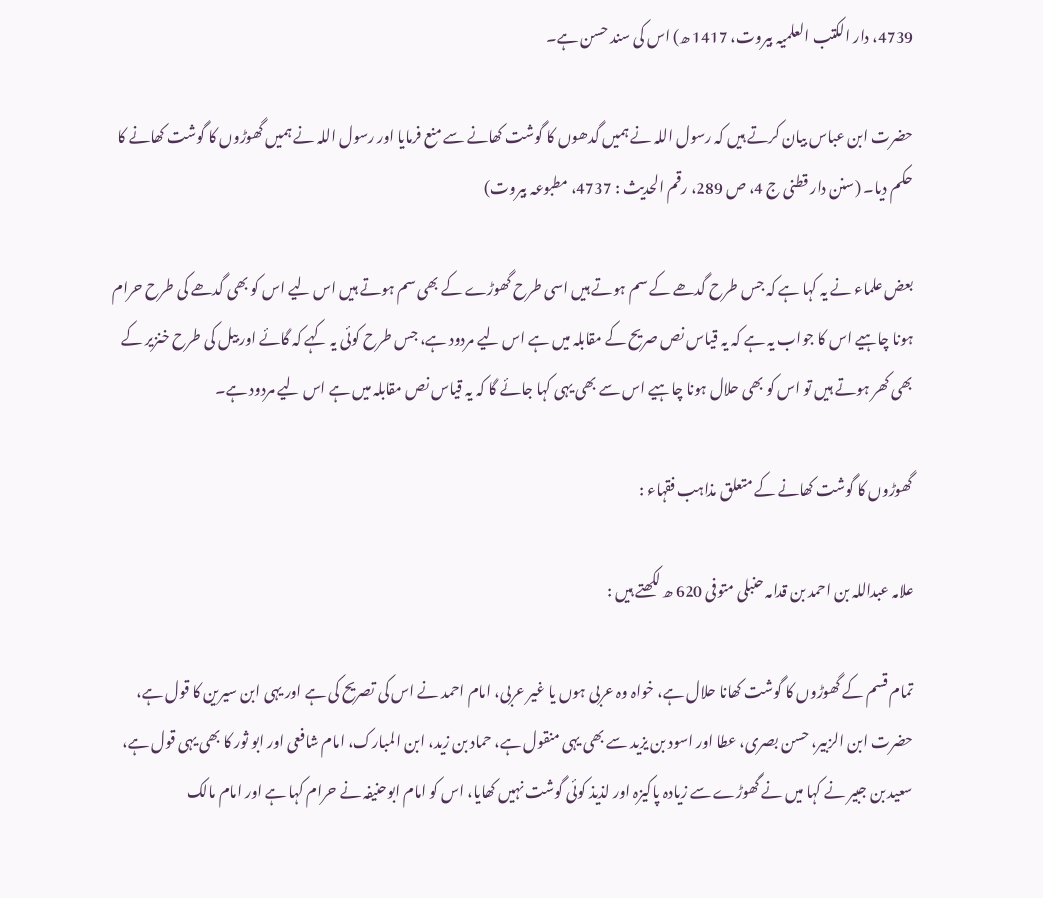4739، دار الکتب العلمیہ بیروت، 1417 ھ) اس کی سند حسن ہے۔

حضرت ابن عباس بیان کرتے ہیں کہ رسول اللہ نے ہمیں گدھوں کا گوشت کھانے سے منع فرمایا اور رسول اللہ نے ہمیں گھوڑوں کا گوشت کھانے کا حکم دیا۔ (سنن دار قطنی ج 4، ص 289، رقم الحدیث : 4737، مطبوعہ بیروت)

بعض علماء نے یہ کہا ہے کہ جس طرح گدھے کے سم ہوتے ہیں اسی طرح گھوڑے کے بھی سم ہوتے ہیں اس لیے اس کو بھی گدھے کی طرح حرام ہونا چاہیے اس کا جواب یہ ہے کہ یہ قیاس نص صریح کے مقابلہ میں ہے اس لیے مردود ہے، جس طرح کوئی یہ کہے کہ گائے اور بیل کی طرح خنزیر کے بھی کھر ہوتے ہیں تو اس کو بھی حلال ہونا چاہیے اس سے بھی یہی کہا جائے گا کہ یہ قیاس نص مقابلہ میں ہے اس لیے مردود ہے۔

گھوڑوں کا گوشت کھانے کے متعلق مذاہب فقہاء :

علامہ عبداللہ بن احمد بن قدامہ حنبلی متوفی 620 ھ لکھتے ہیں :

تمام قسم کے گھوڑوں کا گوشت کھانا حلال ہے، خواہ وہ عربی ہوں یا غیر عربی، امام احمد نے اس کی تصریح کی ہے اور یہی ابن سیرین کا قول ہے، حضرت ابن الزبیر، حسن بصری، عطا اور اسود بن یزید سے بھی یہی منقول ہے، حماد بن زید، ابن المبارک، امام شافعی اور ابو ثور کا بھی یہی قول ہے، سعید بن جبیر نے کہا میں نے گھوڑے سے زیادہ پاکیزہ اور لذیذ کوئی گوشت نہیں کھایا، اس کو امام ابوحنیفہ نے حرام کہا ہے اور امام مالک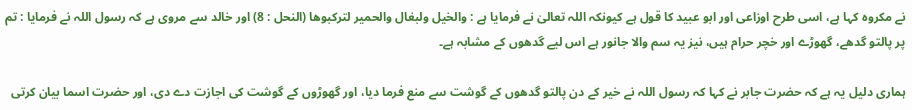نے مکروہ کہا ہے، اسی طرح اوزاعی اور ابو عبید کا قول ہے کیونکہ اللہ تعالیٰ نے فرمایا ہے : والخیل ولبغال والحمیر لترکبوھا (النحل : 8) اور خالد سے مروی ہے کہ رسول اللہ نے فرمایا : تم پر پالتو گدھے، گھوڑے اور خچر حرام ہیں، نیز یہ سم والا جانور ہے اس لیے گدھوں کے مشابہ ہے۔

ہماری دلیل یہ ہے کہ حضرت جابر نے کہا کہ رسول اللہ نے خیر کے دن پالتو گدھوں کے گوشت سے منع فرما دیا، اور گھوڑوں کے گوشت کی اجازت دے دی، اور حضرت اسما بیان کرتی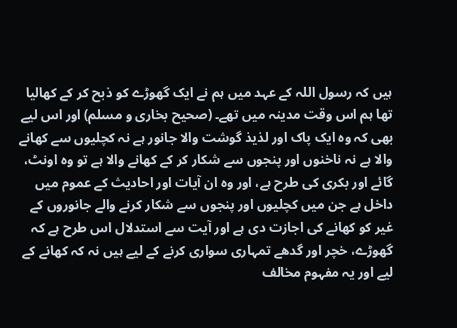ہیں کہ رسول اللہ کے عہد میں ہم نے ایک گھوڑے کو ذبح کر کے کھالیا تھا ہم اس وقت مدینہ میں تھے۔ (صحیح بخاری و مسلم) اور اس لیے بھی کہ وہ ایک پاک اور لذیذ گوشت والا جانور ہے نہ کچلیوں سے کھانے والا ہے نہ ناخنوں اور پنجوں سے شکار کر کے کھانے والا ہے تو وہ اونٹ، گائے اور بکری کی طرح ہے، اور وہ ان آیات اور احادیث کے عموم میں داخل ہے جن میں کچلیوں اور پنجوں سے شکار کرنے والے جانوروں کے غیر کو کھانے کی اجازت دی ہے اور آیت سے استدلال اس طرح ہے کہ گھوڑے، خچر اور گدھے تمہاری سواری کرنے کے لیے ہیں نہ کہ کھانے کے لیے اور یہ مفہوم مخالف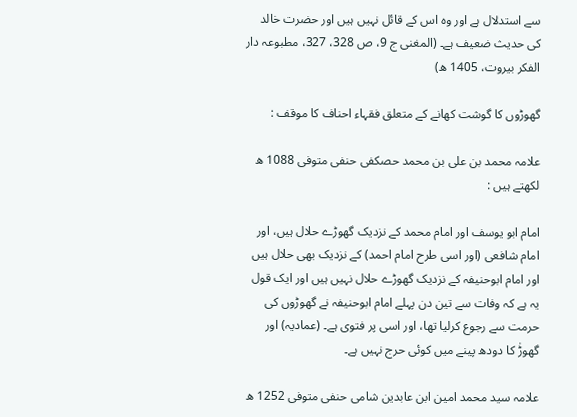سے استدلال ہے اور وہ اس کے قائل نہیں ہیں اور حضرت خالد کی حدیث ضعیف ہے۔ (المغنی ج 9، ص 328، 327، مطبوعہ دار الفکر بیروت، 1405 ھ)

گھوڑوں کا گوشت کھانے کے متعلق فقہاء احناف کا موقف :

علامہ محمد بن علی بن محمد حصکفی حنفی متوفی 1088 ھ لکھتے ہیں :

امام ابو یوسف اور امام محمد کے نزدیک گھوڑے حلال ہیں، اور امام شافعی (اور اسی طرح امام احمد) کے نزدیک بھی حلال ہیں اور امام ابوحنیفہ کے نزدیک گھوڑے حلال نہیں ہیں اور ایک قول یہ ہے کہ وفات سے تین دن پہلے امام ابوحنیفہ نے گھوڑوں کی حرمت سے رجوع کرلیا تھا، اور اسی پر فتوی ہے۔ (عمادیہ) اور گھوڑٰ کا دودھ پینے میں کوئی حرج نہیں ہے۔

علامہ سید محمد امین ابن عابدین شامی حنفی متوفی 1252 ھ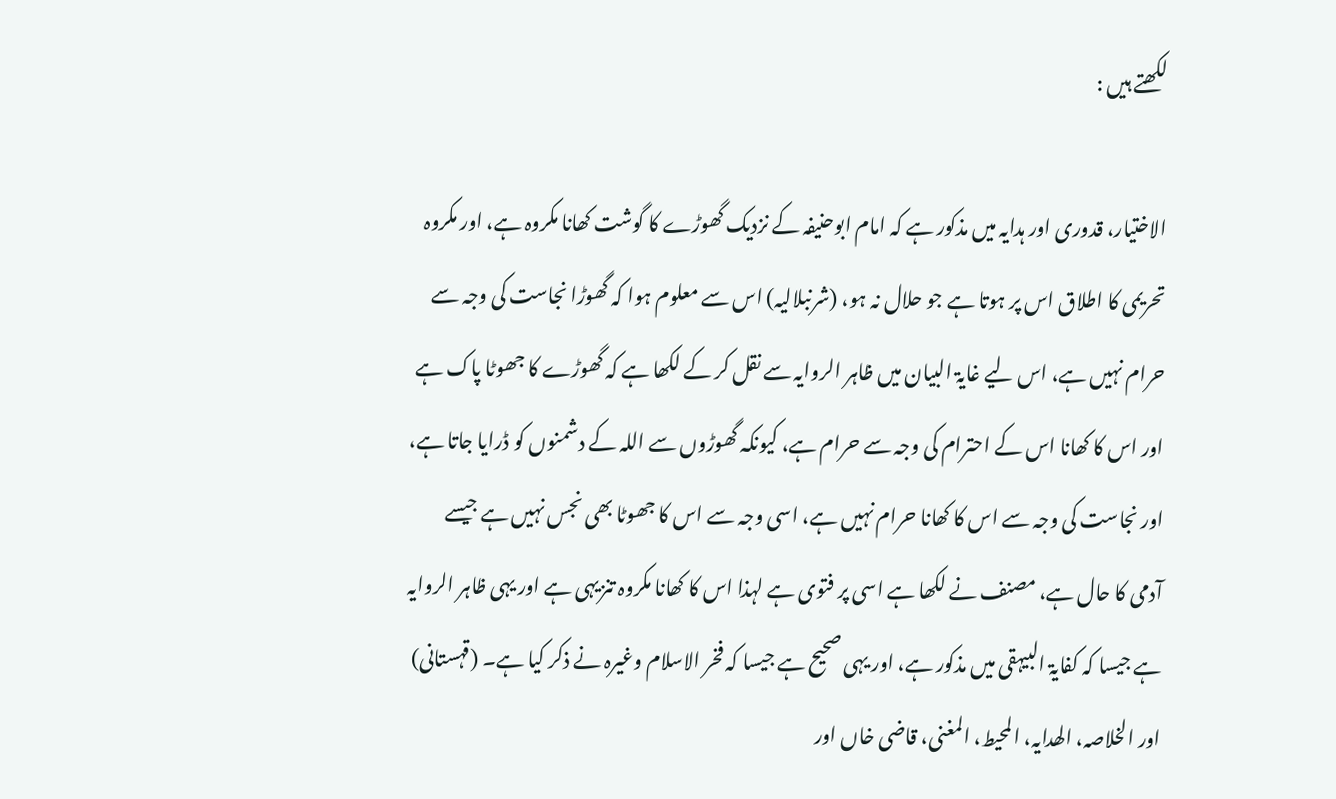لکھتے ہیں :

الاختیار، قدوری اور ہدایہ میں مذکور ہے کہ امام ابوحنیفہ کے نزدیک گھوڑے کا گوشت کھانا مکروہ ہے، اور مکروہ تحریمی کا اطلاق اس پر ہوتا ہے جو حلال نہ ہو، (شرنبلالیہ) اس سے معلوم ہوا کہ گھوڑا نجاست کی وجہ سے حرام نہیں ہے، اس لیے غایۃ البیان میں ظاہر الروایہ سے نقل کر کے لکھا ہے کہ گھوڑے کا جھوٹا پاک ہے اور اس کا کھانا اس کے احترام کی وجہ سے حرام ہے، کیونکہ گھوڑوں سے اللہ کے دشمنوں کو ڈرایا جاتا ہے، اور نجاست کی وجہ سے اس کا کھانا حرام نہیں ہے، اسی وجہ سے اس کا جھوٹا بھی نجس نہیں ہے جیسے آدمی کا حال ہے، مصنف نے لکھا ہے اسی پر فتوی ہے لہذا اس کا کھانا مکروہ تنزیہی ہے اور یہی ظاہر الروایہ ہے جیسا کہ کفایۃ البیہقی میں مذکور ہے، اور یہی صحیح ہے جیسا کہ فخر الاسلام وغیرہ نے ذکر کیا ہے۔ (قہستانی) اور الخلاصہ، الھدایہ، المحیط، المغنی، قاضی خاں اور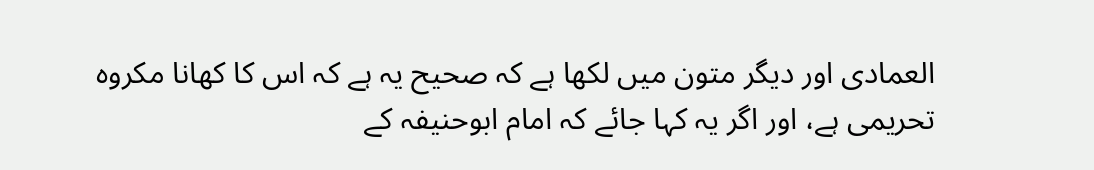العمادی اور دیگر متون میں لکھا ہے کہ صحیح یہ ہے کہ اس کا کھانا مکروہ تحریمی ہے، اور اگر یہ کہا جائے کہ امام ابوحنیفہ کے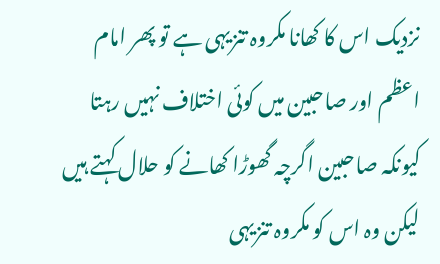نزدیک اس کا کھانا مکروہ تنزیہی ہے تو پھر امام اعظم اور صاحبین میں کوئی اختلاف نہیں رہتا کیونکہ صاحبین اگرچہ گھوڑا کھانے کو حلال کہتے ہیں لیکن وہ اس کو مکروہ تنزیہی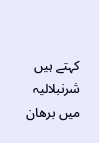کہتے ہیں شرنبلالیہ میں برھان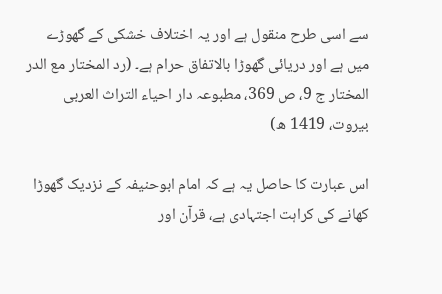سے اسی طرح منقول ہے اور یہ اختلاف خشکی کے گھوڑے میں ہے اور دریائی گھوڑا بالاتفاق حرام ہے۔ (رد المختار مع الدر المختار ج 9، ص 369، مطبوعہ دار احیاء التراث العربی بیروت، 1419 ھ)

اس عبارت کا حاصل یہ ہے کہ امام ابوحنیفہ کے نزدیک گھوڑا کھانے کی کراہت اجتہادی ہے، قرآن اور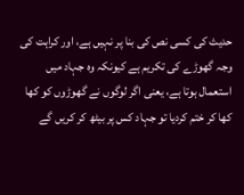حدیث کی کسی نص کی بنا پر نہیں ہے، اور کراہت کی وجہ گھوڑے کی تکریم ہے کیونکہ وہ جہاد میں استعمال ہوتا ہے، یعنی اگر لوگوں نے گھوڑوں کو کھا کھا کر ختم کردیا تو جہاد کس پر بیٹھ کر کریں گے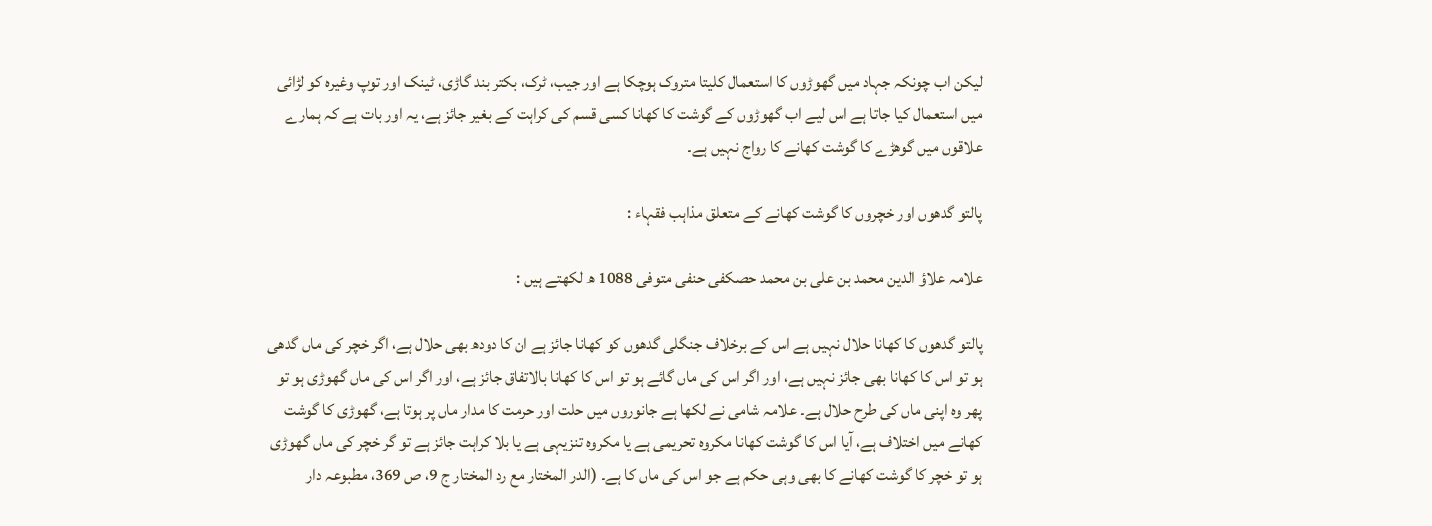لیکن اب چونکہ جہاد میں گھوڑوں کا استعمال کلیتا متروک ہوچکا ہے اور جیب، ٹرک، بکتر بند گاڑی، ٹینک اور توپ وغیرہ کو لڑائی میں استعمال کیا جاتا ہے اس لیے اب گھوڑوں کے گوشت کا کھانا کسی قسم کی کراہت کے بغیر جائز ہے، یہ اور بات ہے کہ ہمارے علاقوں میں گوھڑے کا گوشت کھانے کا رواج نہیں ہے۔

پالتو گدھوں اور خچروں کا گوشت کھانے کے متعلق مذاہب فقہاء :

علامہ علاؤ الدین محمد بن علی بن محمد حصکفی حنفی متوفی 1088 ھ لکھتے ہیں :

پالتو گدھوں کا کھانا حلال نہیں ہے اس کے برخلاف جنگلی گدھوں کو کھانا جائز ہے ان کا دودھ بھی حلال ہے، اگر خچر کی ماں گدھی ہو تو اس کا کھانا بھی جائز نہیں ہے، اور اگر اس کی ماں گائے ہو تو اس کا کھانا بالاتفاق جائز ہے، اور اگر اس کی ماں گھوڑی ہو تو پھر وہ اپنی ماں کی طرح حلال ہے۔ علامہ شامی نے لکھا ہے جانوروں میں حلت اور حرمت کا مدار ماں پر ہوتا ہے، گھوڑی کا گوشت کھانے میں اختلاف ہے، آیا اس کا گوشت کھانا مکروہ تحریمی ہے یا مکروہ تنزیہی ہے یا بلا کراہت جائز ہے تو گر خچر کی ماں گھوڑی ہو تو خچر کا گوشت کھانے کا بھی وہی حکم ہے جو اس کی ماں کا ہے۔ (الدر المختار مع رد المختار ج 9، ص 369، مطبوعہ دار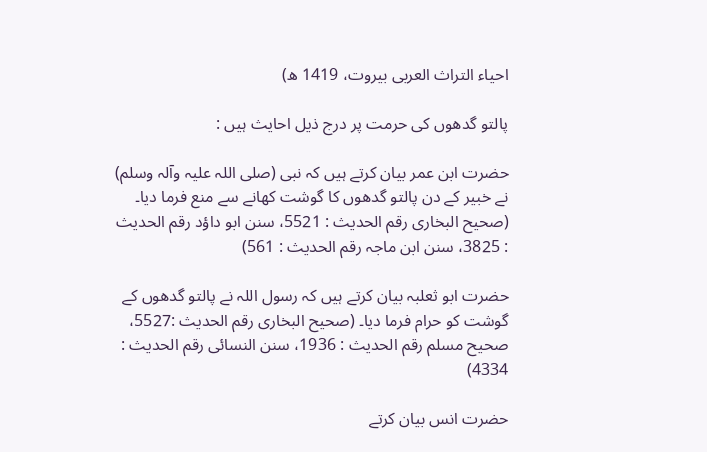احیاء التراث العربی بیروت، 1419 ھ)

پالتو گدھوں کی حرمت پر درج ذیل احایث ہیں :

حضرت ابن عمر بیان کرتے ہیں کہ نبی (صلی اللہ علیہ وآلہ وسلم) نے خبیر کے دن پالتو گدھوں کا گوشت کھانے سے منع فرما دیا۔ (صحیح البخاری رقم الحدیث : 5521، سنن ابو داؤد رقم الحدیث : 3825، سنن ابن ماجہ رقم الحدیث : 561)

حضرت ابو ثعلبہ بیان کرتے ہیں کہ رسول اللہ نے پالتو گدھوں کے گوشت کو حرام فرما دیا۔ (صحیح البخاری رقم الحدیث :5527، صحیح مسلم رقم الحدیث : 1936، سنن النسائی رقم الحدیث : 4334)

حضرت انس بیان کرتے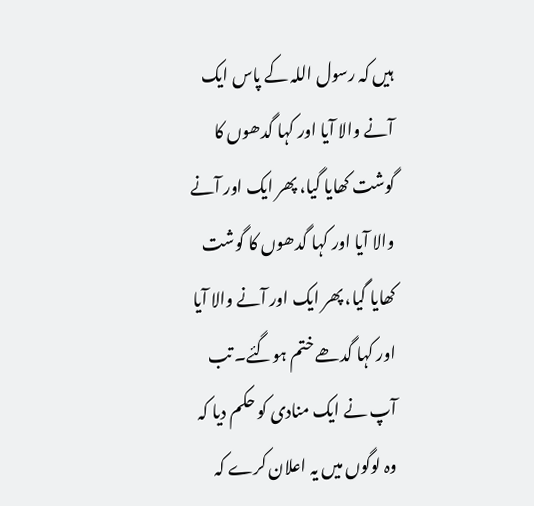ہیں کہ رسول اللہ کے پاس ایک آنے والا آیا اور کہا گدھوں کا گوشت کھایا گیا، پھر ایک اور آنے والا آیا اور کہا گدھوں کا گوشت کھایا گیا، پھر ایک اور آنے والا آیا اور کہا گدھے ختم ہوگئے۔ تب آپ نے ایک منادی کو حکم دیا کہ وہ لوگوں میں یہ اعلان کرے کہ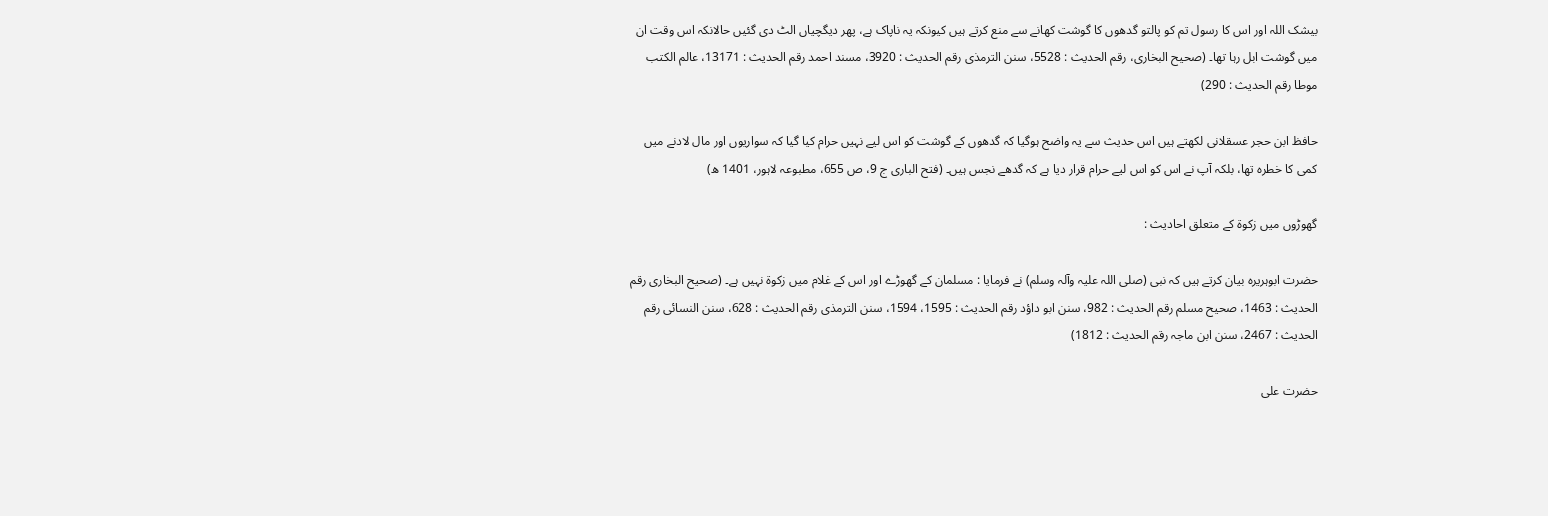بیشک اللہ اور اس کا رسول تم کو پالتو گدھوں کا گوشت کھانے سے منع کرتے ہیں کیونکہ یہ ناپاک ہے، پھر دیگچیاں الٹ دی گئیں حالانکہ اس وقت ان میں گوشت ابل رہا تھا۔ (صحیح البخاری، رقم الحدیث : 5528، سنن الترمذی رقم الحدیث : 3920، مسند احمد رقم الحدیث : 13171، عالم الکتب موطا رقم الحدیث : 290)

حافظ ابن حجر عسقلانی لکھتے ہیں اس حدیث سے یہ واضح ہوگیا کہ گدھوں کے گوشت کو اس لیے نہیں حرام کیا گیا کہ سواریوں اور مال لادنے میں کمی کا خطرہ تھا، بلکہ آپ نے اس کو اس لیے حرام قرار دیا ہے کہ گدھے نجس ہیں۔ (فتح الباری ج 9، ص 655، مطبوعہ لاہور، 1401 ھ)

گھوڑوں میں زکوۃ کے متعلق احادیث :

حضرت ابوہریرہ بیان کرتے ہیں کہ نبی (صلی اللہ علیہ وآلہ وسلم) نے فرمایا : مسلمان کے گھوڑے اور اس کے غلام میں زکوۃ نہیں ہے۔ (صحیح البخاری رقم الحدیث : 1463، صحیح مسلم رقم الحدیث : 982، سنن ابو داؤد رقم الحدیث : 1595، 1594، سنن الترمذی رقم الحدیث : 628، سنن النسائی رقم الحدیث : 2467، سنن ابن ماجہ رقم الحدیث : 1812)

حضرت علی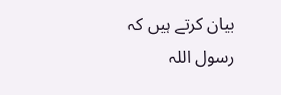بیان کرتے ہیں کہ رسول اللہ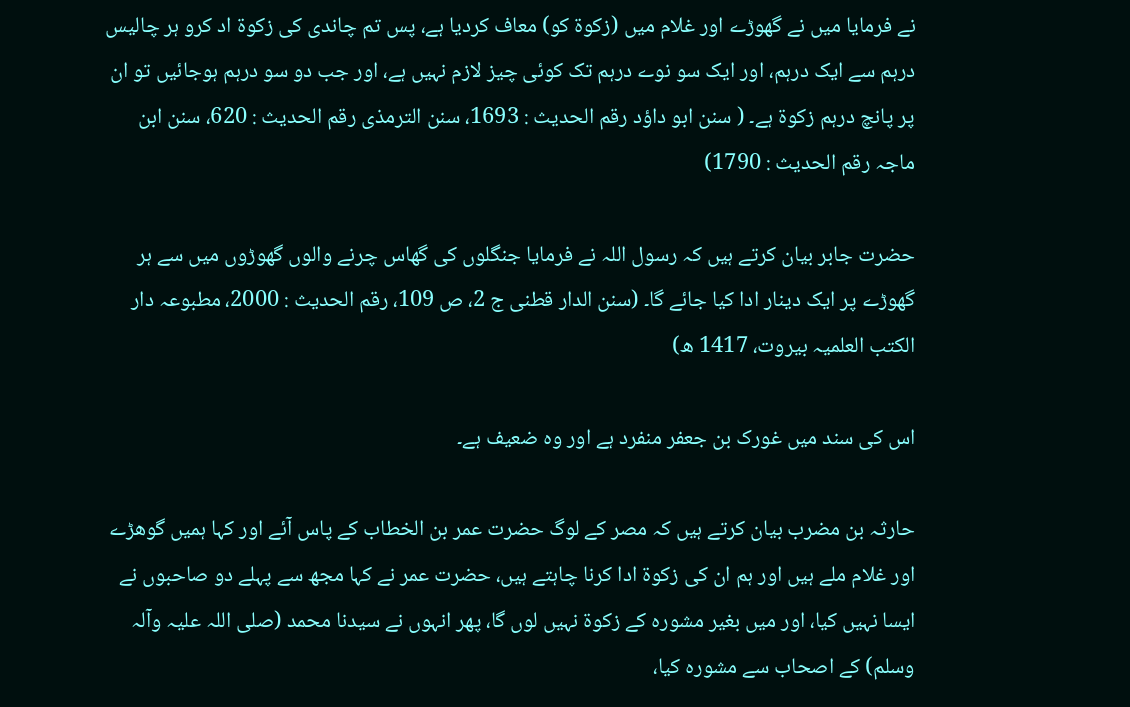نے فرمایا میں نے گھوڑے اور غلام میں (زکوۃ کو) معاف کردیا ہے، پس تم چاندی کی زکوۃ اد کرو ہر چالیس درہم سے ایک درہم، اور ایک سو نوے درہم تک کوئی چیز لازم نہیں ہے، اور جب دو سو درہم ہوجائیں تو ان پر پانچ درہم زکوۃ ہے۔ ( سنن ابو داؤد رقم الحدیث : 1693، سنن الترمذی رقم الحدیث : 620، سنن ابن ماجہ رقم الحدیث : 1790)

حضرت جابر بیان کرتے ہیں کہ رسول اللہ نے فرمایا جنگلوں کی گھاس چرنے والوں گھوڑوں میں سے ہر گھوڑے پر ایک دینار ادا کیا جائے گا۔ (سنن الدار قطنی ج 2، ص 109، رقم الحدیث : 2000، مطبوعہ دار الکتب العلمیہ بیروت، 1417 ھ)

اس کی سند میں غورک بن جعفر منفرد ہے اور وہ ضعیف ہے۔

حارثہ بن مضرب بیان کرتے ہیں کہ مصر کے لوگ حضرت عمر بن الخطاب کے پاس آئے اور کہا ہمیں گوھڑے اور غلام ملے ہیں اور ہم ان کی زکوۃ ادا کرنا چاہتے ہیں، حضرت عمر نے کہا مجھ سے پہلے دو صاحبوں نے ایسا نہیں کیا، اور میں بغیر مشورہ کے زکوۃ نہیں لوں گا، پھر انہوں نے سیدنا محمد (صلی اللہ علیہ وآلہ وسلم) کے اصحاب سے مشورہ کیا،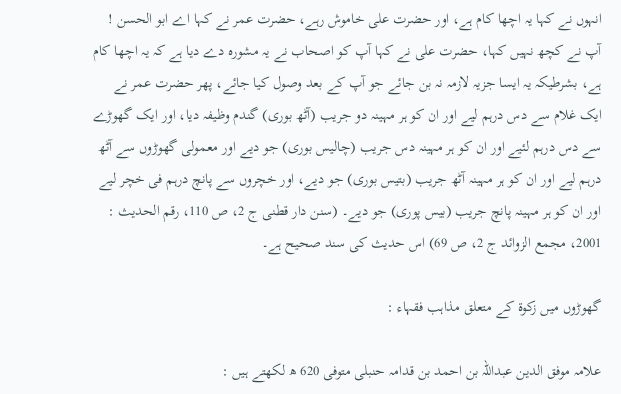انہوں نے کہا یہ اچھا کام ہے، اور حضرت علی خاموش رہے، حضرت عمر نے کہا اے ابو الحسن ! آپ نے کچھ نہیں کہا، حضرت علی نے کہا آپ کو اصحاب نے یہ مشورہ دے دیا ہے کہ یہ اچھا کام ہے، بشرطیکہ یہ ایسا جزیہ لازمہ نہ بن جائے جو آپ کے بعد وصول کیا جائے، پھر حضرت عمر نے ایک غلام سے دس درہم لیے اور ان کو ہر مہینہ دو جریب (آٹھ بوری) گندم وظیفہ دیا، اور ایک گھوڑے سے دس درہم لئیے اور ان کو ہر مہینہ دس جریب (چالیس بوری) جو دیے اور معمولی گھوڑوں سے آٹھ درہم لیے اور ان کو ہر مہینہ آٹھ جریب (بتیس بوری) جو دیے، اور خچروں سے پانچ درہم فی خچر لیے اور ان کو ہر مہینہ پانچ جریب (بیس پوری) جو دیے۔ (سنن دار قطنی ج 2، ص 110، رقم الحدیث : 2001، مجمع الزوائد ج 2، ص 69) اس حدیث کی سند صحیح ہے۔

گھوڑوں میں زکوۃ کے متعلق مذاہب فقہاء :

علامہ موفق الدین عبداللہ بن احمد بن قدامہ حنبلی متوفی 620 ھ لکھتے ہیں :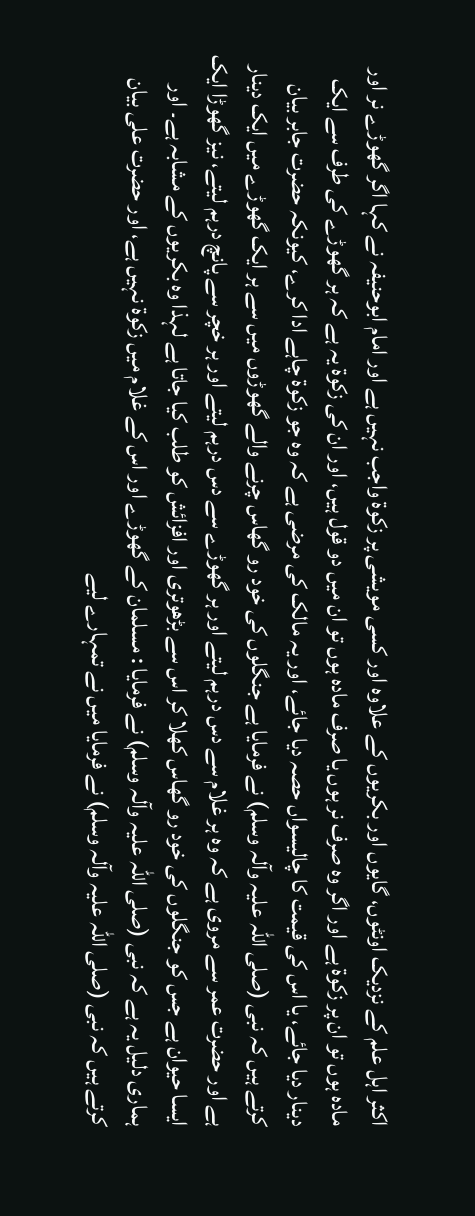اکثر اہل علم کے نزدیک اونٹوں، گایوں اور بکریوں کے علاوہ اور کسی مویشی پر زکوۃ واجب نہیں ہے اور امام ابوحنیفہ نے کہا اگر گھوڑے نر اور مادہ ہوں تو ان پر زکوۃ ہے اور اگر وہ صرف نر ہوں یا صرف مادہ ہوں تو ان میں دو قول ہیں، اور ان کی زکوۃ یہ ہے کہ ہر گھوڑے کی طرف سے ایک دینار دیا جائے، یا اس کی قیمت کا چالیسواں حصہ دیا جائے، اور یہ مالک کی مرضی ہے کہ وہ جو زکوۃ چاہے ادا کرے، کیونکہ حضرت جابر بیان کرتے ہیں کہ نبی (صلی اللہ علیہ وآلہ وسلم) نے فرمایا ہے جنگلوں کی خود رو گھاس چرنے والے گھوڑوں میں سے ہر ایک گھوڑے میں ایک دینار ہے اور حضرت عمر سے مروی ہے کہ وہ ہر غلام سے دس درہم لیتے اور ہر گھوڑے سے دس درہم لیتے اور ہر خچر سے پانچ درہم لیتے، نیز گھوڑا ایک ایسا حیوان ہے جس کو جنگلوں کی خود رو گھاس کھلا کر اس سے بڑھوتری اور افزائش کو طلب کیا جاتا ہے لہذا وہ بکریوں کے مشابہ ہے۔ اور ہماری دلیل یہ ہے کہ نبی (صلی اللہ علیہ وآلہ وسلم) نے فرمایا : مسلمان کے گھوڑے اور اس کے غلام میں زکوۃ نہیں ہے، اور حضرت علی بیان کرتے ہیں کہ نبی (صلی اللہ علیہ وآلہ وسلم) نے فرمایا میں نے تمہارے لیے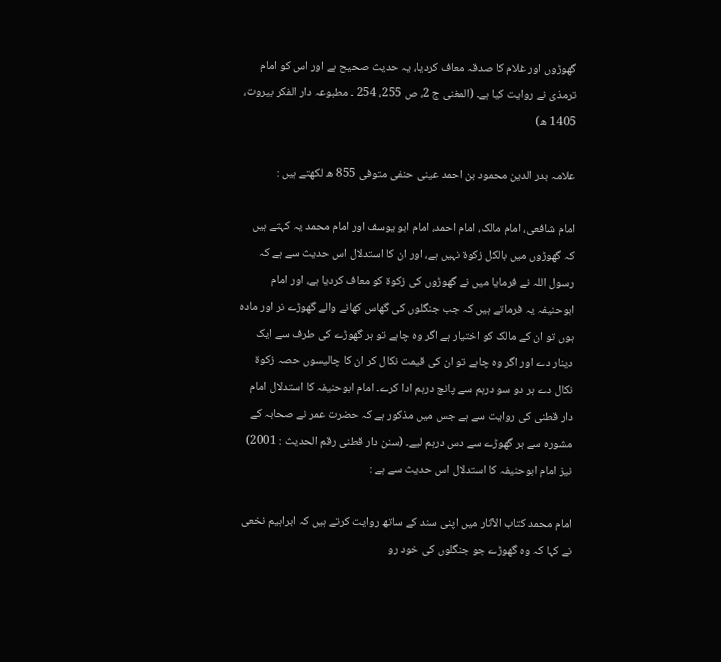گھوڑوں اور غلام کا صدقہ معاف کردیا، یہ حدیث صحیح ہے اور اس کو امام ترمذی نے روایت کیا ہے۔ (المغنی ج 2، ص 255، 254 ۔ مطبوعہ دار الفکر بیروت، 1405 ھ)

علامہ بدر الدین محمود بن احمد عینی حنفی متوفی 855 ھ لکھتے ہیں :

امام شافعی، امام مالک، امام احمد، امام ابو یوسف اور امام محمد یہ کہتے ہیں کہ گھوڑوں میں بالکل زکوۃ نہیں ہے، اور ان کا استدلال اس حدیث سے ہے کہ رسول اللہ نے فرمایا میں نے گھوڑوں کی زکوۃ کو معاف کردیا ہے، اور امام ابوحنیفہ یہ فرماتے ہیں کہ جب جنگلوں کی گھاس کھانے والے گھوڑے نر اور مادہ ہوں تو ان کے مالک کو اختیار ہے اگر وہ چاہے تو ہر گھوڑے کی طرف سے ایک دینار دے اور اگر وہ چاہے تو ان کی قیمت نکال کر ان کا چالیسوں حصہ زکوۃ نکال دے ہر دو سو درہم سے پانچ درہم ادا کرے۔ امام ابوحنیفہ کا استدلال امام دار قطنی کی روایت سے ہے جس میں مذکور ہے کہ حضرت عمر نے صحابہ کے مشورہ سے ہر گھوڑے سے دس درہم لیے۔ (سنن دار قطنی رقم الحدیث : 2001) نیز امام ابوحنیفہ کا استدلال اس حدیث سے ہے :

امام محمد کتاب الآثار میں اپنی سند کے ساتھ روایت کرتے ہیں کہ ابراہیم نخعی نے کہا کہ وہ گھوڑے جو جنگلوں کی خود رو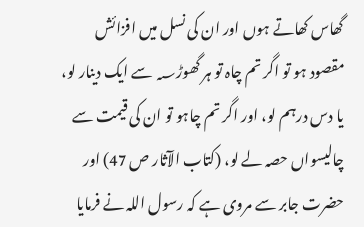گھاس کھاتے ہوں اور ان کی نسل میں افزائش مقصود ہو تو اگر تم چاہ تو ہر گھوڑ؁ سے ایک دینار لو، یا دس درہم لو، اور اگر تم چاہو تو ان کی قیمت سے چالیسواں حصہ لے لو، (کتاب الآثار ص 47) اور حضرت جابر سے مروی ہے کہ رسول اللہ نے فرمایا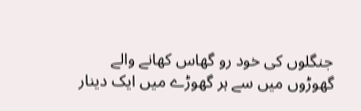جنگلوں کی خود رو گھاس کھانے والے گھوڑوں میں سے ہر گھوڑے میں ایک دینار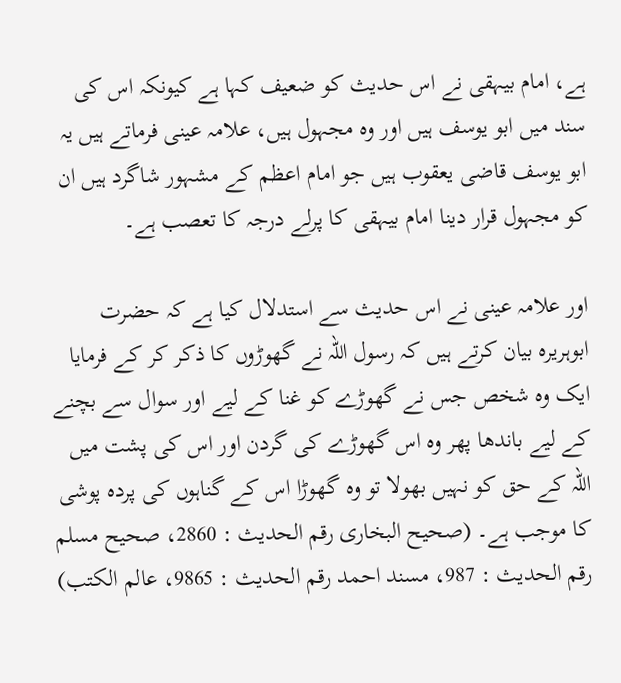ہے، امام بیہقی نے اس حدیث کو ضعیف کہا ہے کیونکہ اس کی سند میں ابو یوسف ہیں اور وہ مجہول ہیں، علامہ عینی فرماتے ہیں یہ ابو یوسف قاضی یعقوب ہیں جو امام اعظم کے مشہور شاگرد ہیں ان کو مجہول قرار دینا امام بیہقی کا پرلے درجہ کا تعصب ہے۔

اور علامہ عینی نے اس حدیث سے استدلال کیا ہے کہ حضرت ابوہریرہ بیان کرتے ہیں کہ رسول اللہ نے گھوڑوں کا ذکر کر کے فرمایا ایک وہ شخص جس نے گھوڑے کو غنا کے لیے اور سوال سے بچنے کے لیے باندھا پھر وہ اس گھوڑے کی گردن اور اس کی پشت میں اللہ کے حق کو نہیں بھولا تو وہ گھوڑا اس کے گناہوں کی پردہ پوشی کا موجب ہے۔ (صحیح البخاری رقم الحدیث : 2860، صحیح مسلم رقم الحدیث : 987، مسند احمد رقم الحدیث : 9865، عالم الکتب)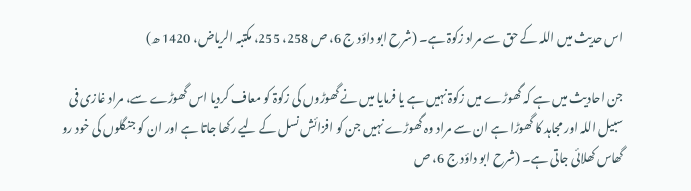اس حدیث میں اللہ کے حق سے مراد زکوۃ ہے۔ (شرح ابو داؤد ج 6، ص 258، 255، مکتبہ الریاض، 1420 ھ)

جن احادیث میں ہے کہ گھوڑے میں زکوۃ نہیں ہے یا فرمایا میں نے گھوڑوں کی زکوۃ کو معاف کردیا اس گھوڑے سے، مراد غازی فی سبیل اللہ اور مجاہد کا گھوڑا ہے ان سے مراد وہ گھوڑے نہیں جن کو افزائش نسل کے لیے رکھا جاتا ہے اور ان کو جنگلوں کی خود رو گھاس کھلائی جاتی ہے۔ (شرح ابو داؤد ج 6، ص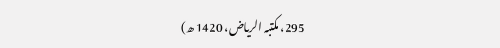295، مکتبہ الریاض، 1420 ھ)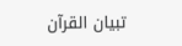تبیان القرآن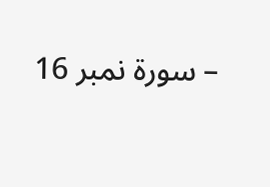– سورۃ نمبر 16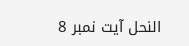النحل آیت نمبر 8